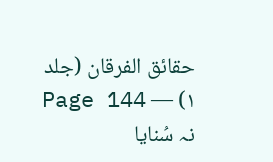حقائق الفرقان (جلد ۱) — Page 144
نہ سُنایا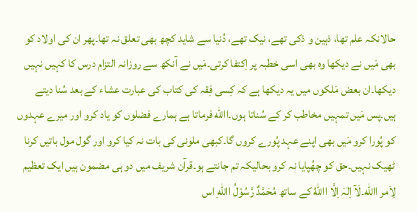حالانکہ علم تھا، ذہین و ذکی تھے، نیک تھے، دُنیا سے شاید کچھ بھی تعلق نہ تھا۔پھر ان کی اولاد کو بھی مَیں نے دیکھا وہ بھی اسی خطبہ پر اِکتفا کرتی۔مَیں نے آنکھ سے روزانہ التزام درس کا کہیں نہیں دیکھا۔ان بعض مَلکوں میں یہ دیکھا ہے کہ کِسی فِقہ کی کتاب کی عبارت عشاء کے بعد سُنا دیتے ہیں۔پس مَیں تمہیں مخاطب کر کے سُناتا ہوں۔االله فرماتا ہے ہمارے فضلوں کو یاد کرو اور میرے عہدوں کو پُورا کرو مَیں بھی اپنے عہد پُورے کروں گا۔کبھی ملونی کی بات نہ کیا کرو اور گول مول باتیں کرنا ٹھیک نہیں۔حق کو چھُپایا نہ کرو بحالیکہ تم جانتے ہو۔قرآن شریف میں دو ہی مضمون ہیں ایک تعظیم لِاَمر االله۔لَآ اِلٰہَ اِلَّا االلهُ کے ساتھ مُحَمَّدٌ رَّسُوْلُ االلهِ اس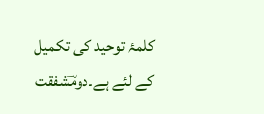کلمۂ توحید کی تکمیل کے لئے ہے۔دومؔشفقت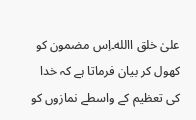علیٰ خلق االله۔اِس مضمون کو کھول کر بیان فرماتا ہے کہ خدا کی تعظیم کے واسطے نمازوں کو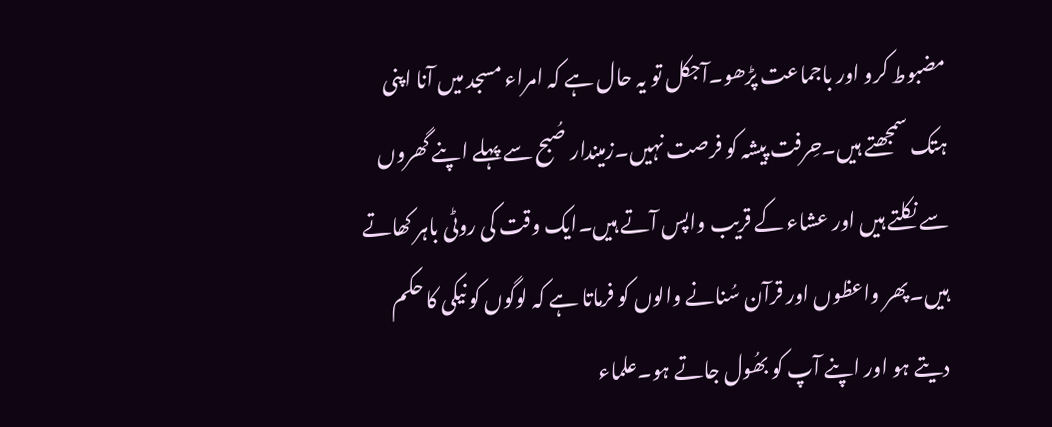مضبوط کرو اور باجماعت پڑھو۔آجکل تو یہ حال ہے کہ امراء مسجد میں آنا اپنی ہتک سمجھتے ہیں۔حِرفت پیشہ کو فرصت نہیں۔زمیندار صُبح سے پہلے اپنے گھروں سے نکلتے ہیں اور عشاء کے قریب واپس آتے ہیں۔ایک وقت کی روٹی باہر کھاتے ہیں۔پھر واعظوں اور قرآن سُنانے والوں کو فرماتا ہے کہ لوگوں کو نیکی کا حکم دیتے ہو اور اپنے آپ کو بھُول جاتے ہو۔علماء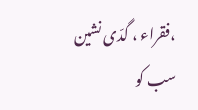،فقراء ، گدّی نشین سب کو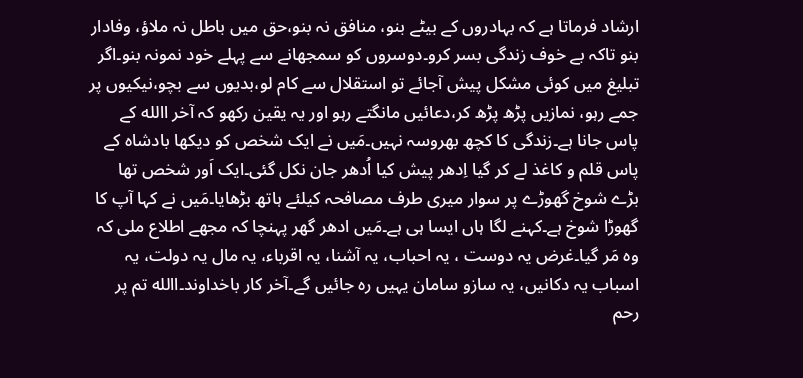ارشاد فرماتا ہے کہ بہادروں کے بیٹے بنو، منافق نہ بنو،حق میں باطل نہ ملاؤ، وفادار بنو تاکہ بے خوف زندگی بسر کرو۔دوسروں کو سمجھانے سے پہلے خود نمونہ بنو۔اگر تبلیغ میں کوئی مشکل پیش آجائے تو استقلال سے کام لو،بدیوں سے بچو،نیکیوں پر جمے رہو، نمازیں پڑھ پڑھ کر،دعائیں مانگتے رہو اور یہ یقین رکھو کہ آخر االله کے پاس جانا ہے۔زندگی کا کچھ بھروسہ نہیں۔مَیں نے ایک شخص کو دیکھا بادشاہ کے پاس قلم و کاغذ لے کر گیا اِدھر پیش کیا اُدھر جان نکل گئی۔ایک اَور شخص تھا بڑے شوخ گھوڑے پر سوار میری طرف مصافحہ کیلئے ہاتھ بڑھایا۔مَیں نے کہا آپ کا گھوڑا شوخ ہے۔کہنے لگا ہاں ایسا ہی ہے۔مَیں ادھر گھر پہنچا کہ مجھے اطلاع ملی کہ وہ مَر گیا۔غرض یہ دوست ، یہ احباب، یہ آشنا، یہ اقرباء، یہ مال یہ دولت، یہ اسباب یہ دکانیں، یہ سازو سامان یہیں رہ جائیں گے۔آخر کار باخداوند۔االله تم پر رحم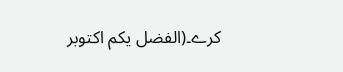کرے۔(الفضل یکم اکتوبر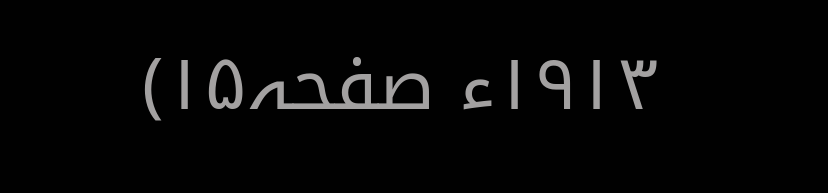۱۹۱۳ء صفحہ۱۵)